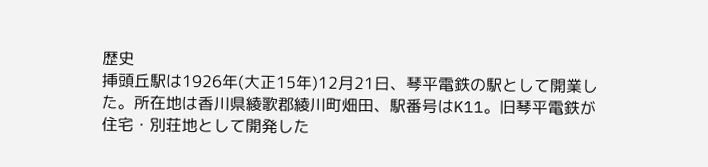歴史
挿頭丘駅は1926年(大正15年)12月21日、琴平電鉄の駅として開業した。所在地は香川県綾歌郡綾川町畑田、駅番号はK11。旧琴平電鉄が住宅・別荘地として開発した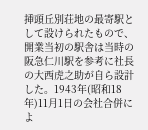挿頭丘別荘地の最寄駅として設けられたもので、開業当初の駅舎は当時の阪急仁川駅を参考に社長の大西虎之助が自ら設計した。1943年(昭和18年)11月1日の会社合併によ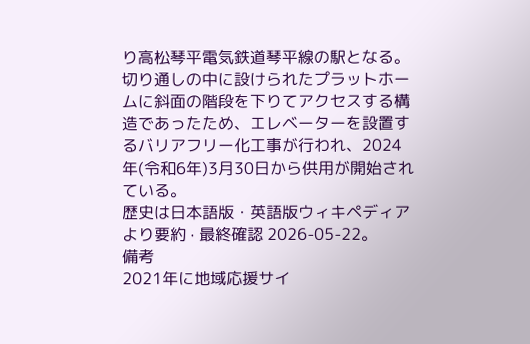り高松琴平電気鉄道琴平線の駅となる。切り通しの中に設けられたプラットホームに斜面の階段を下りてアクセスする構造であったため、エレベーターを設置するバリアフリー化工事が行われ、2024年(令和6年)3月30日から供用が開始されている。
歴史は日本語版・英語版ウィキペディアより要約 · 最終確認 2026-05-22。
備考
2021年に地域応援サイ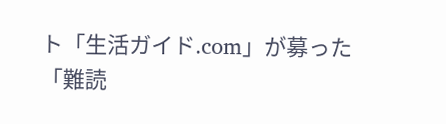ト「生活ガイド.com」が募った「難読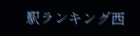駅ランキング西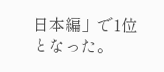日本編」で1位となった。